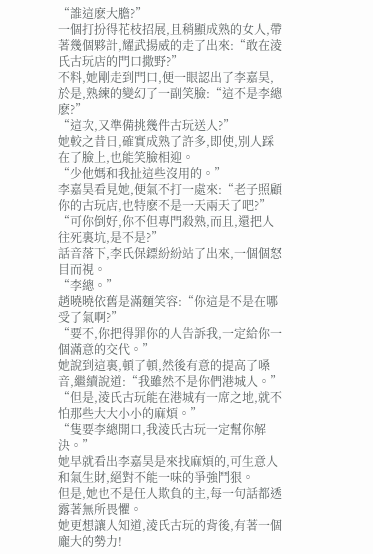“誰這麽大膽?”
一個打扮得花枝招展,且稍顯成熟的女人,帶著幾個夥計,耀武揚威的走了出來:“敢在淩氏古玩店的門口撒野?”
不料,她剛走到門口,便一眼認出了李嘉昊,於是,熟練的變幻了一副笑臉:“這不是李總麽?”
“這次,又準備挑幾件古玩送人?”
她較之昔日,確實成熟了許多,即使,別人踩在了臉上,也能笑臉相迎。
“少他媽和我扯這些沒用的。”
李嘉昊看見她,便氣不打一處來:“老子照顧你的古玩店,也特麽不是一天兩天了吧?”
“可你倒好,你不但專門殺熟,而且,還把人往死裏坑,是不是?”
話音落下,李氏保鏢紛紛站了出來,一個個怒目而視。
“李總。”
趙曉曉依舊是滿麵笑容:“你這是不是在哪受了氣啊?”
“要不,你把得罪你的人告訴我,一定給你一個滿意的交代。”
她說到這裏,頓了頓,然後有意的提高了嗓音,繼續說道:“我雖然不是你們港城人。”
“但是,淩氏古玩能在港城有一席之地,就不怕那些大大小小的麻煩。”
“隻要李總開口,我淩氏古玩一定幫你解決。”
她早就看出李嘉昊是來找麻煩的,可生意人和氣生財,絕對不能一味的爭強鬥狠。
但是,她也不是任人欺負的主,每一句話都透露著無所畏懼。
她更想讓人知道,淩氏古玩的背後,有著一個龐大的勢力!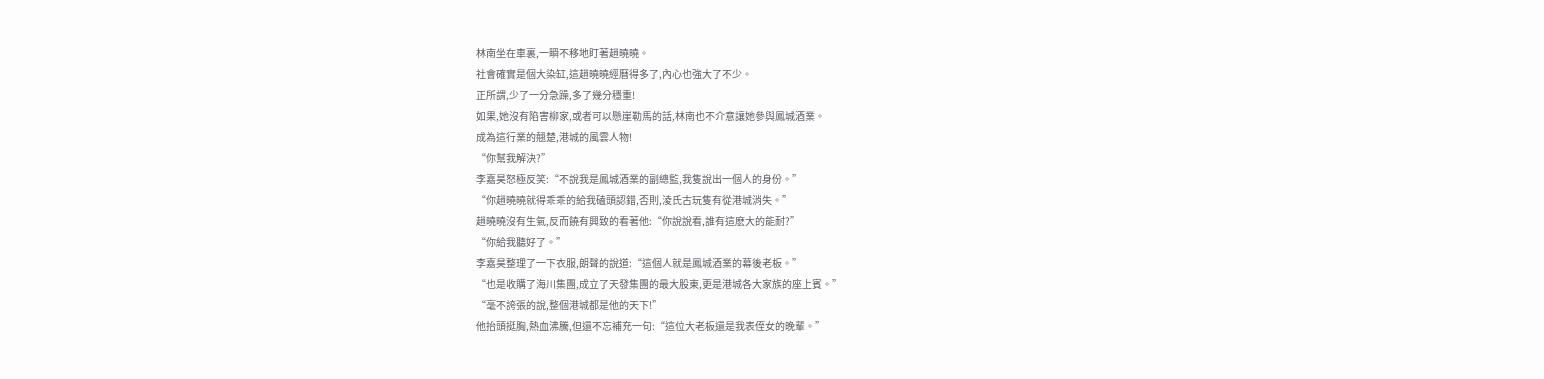林南坐在車裏,一瞬不移地盯著趙曉曉。
社會確實是個大染缸,這趙曉曉經曆得多了,內心也強大了不少。
正所謂,少了一分急躁,多了幾分穩重!
如果,她沒有陷害柳家,或者可以懸崖勒馬的話,林南也不介意讓她參與鳳城酒業。
成為這行業的翹楚,港城的風雲人物!
“你幫我解決?”
李嘉昊怒極反笑:“不說我是鳳城酒業的副總監,我隻說出一個人的身份。”
“你趙曉曉就得乖乖的給我磕頭認錯,否則,淩氏古玩隻有從港城消失。”
趙曉曉沒有生氣,反而饒有興致的看著他:“你說說看,誰有這麽大的能耐?”
“你給我聽好了。”
李嘉昊整理了一下衣服,朗聲的說道:“這個人就是鳳城酒業的幕後老板。”
“也是收購了海川集團,成立了天發集團的最大股東,更是港城各大家族的座上賓。”
“毫不誇張的說,整個港城都是他的天下!”
他抬頭挺胸,熱血沸騰,但還不忘補充一句:“這位大老板還是我表侄女的晚輩。”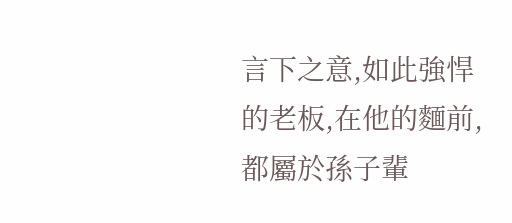言下之意,如此強悍的老板,在他的麵前,都屬於孫子輩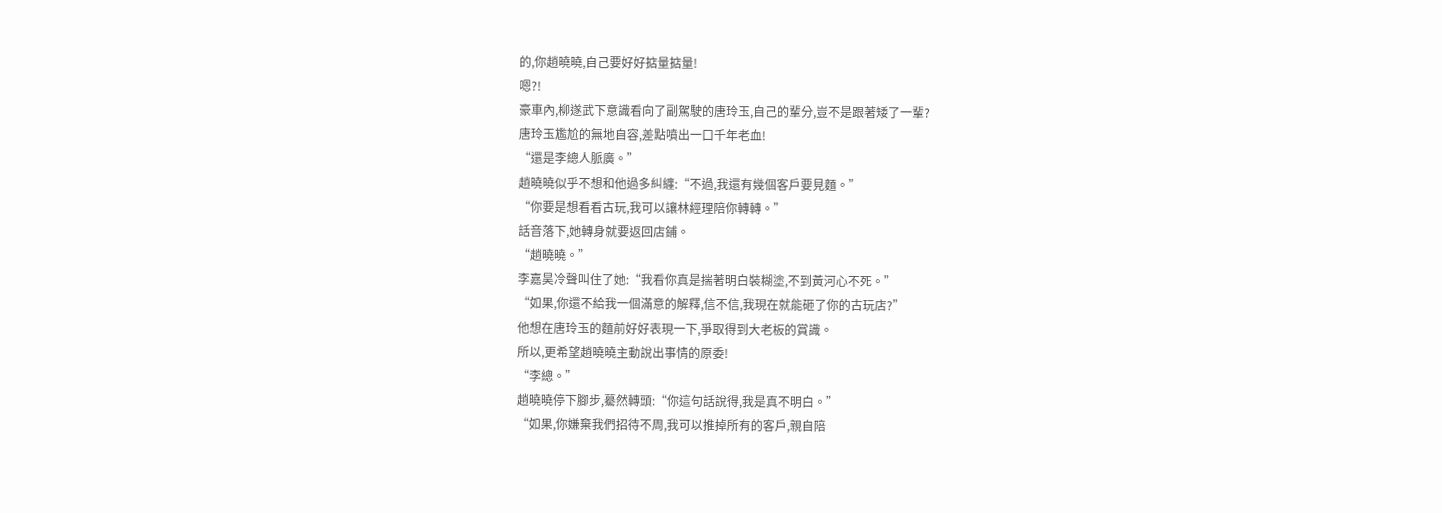的,你趙曉曉,自己要好好掂量掂量!
嗯?!
豪車內,柳遂武下意識看向了副駕駛的唐玲玉,自己的輩分,豈不是跟著矮了一輩?
唐玲玉尷尬的無地自容,差點噴出一口千年老血!
“還是李總人脈廣。”
趙曉曉似乎不想和他過多糾纏:“不過,我還有幾個客戶要見麵。”
“你要是想看看古玩,我可以讓林經理陪你轉轉。”
話音落下,她轉身就要返回店鋪。
“趙曉曉。”
李嘉昊冷聲叫住了她:“我看你真是揣著明白裝糊塗,不到黃河心不死。”
“如果,你還不給我一個滿意的解釋,信不信,我現在就能砸了你的古玩店?”
他想在唐玲玉的麵前好好表現一下,爭取得到大老板的賞識。
所以,更希望趙曉曉主動說出事情的原委!
“李總。”
趙曉曉停下腳步,驀然轉頭:“你這句話說得,我是真不明白。”
“如果,你嫌棄我們招待不周,我可以推掉所有的客戶,親自陪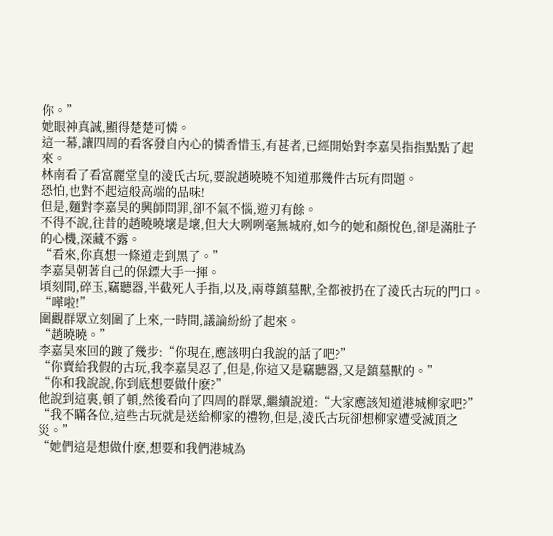你。”
她眼神真誠,顯得楚楚可憐。
這一幕,讓四周的看客發自內心的憐香惜玉,有甚者,已經開始對李嘉昊指指點點了起來。
林南看了看富麗堂皇的淩氏古玩,要說趙曉曉不知道那幾件古玩有問題。
恐怕,也對不起這般高端的品味!
但是,麵對李嘉昊的興師問罪,卻不氣不惱,遊刃有餘。
不得不說,往昔的趙曉曉壞是壞,但大大咧咧毫無城府,如今的她和顏悅色,卻是滿肚子的心機,深藏不露。
“看來,你真想一條道走到黑了。”
李嘉昊朝著自己的保鏢大手一揮。
頃刻間,碎玉,竊聽器,半截死人手指,以及,兩尊鎮墓獸,全都被扔在了淩氏古玩的門口。
“嘩啦!”
圍觀群眾立刻圍了上來,一時間,議論紛紛了起來。
“趙曉曉。”
李嘉昊來回的踱了幾步:“你現在,應該明白我說的話了吧?”
“你賣給我假的古玩,我李嘉昊忍了,但是,你這又是竊聽器,又是鎮墓獸的。”
“你和我說說,你到底想要做什麽?”
他說到這裏,頓了頓,然後看向了四周的群眾,繼續說道:“大家應該知道港城柳家吧?”
“我不瞞各位,這些古玩就是送給柳家的禮物,但是,淩氏古玩卻想柳家遭受滅頂之災。”
“她們這是想做什麽,想要和我們港城為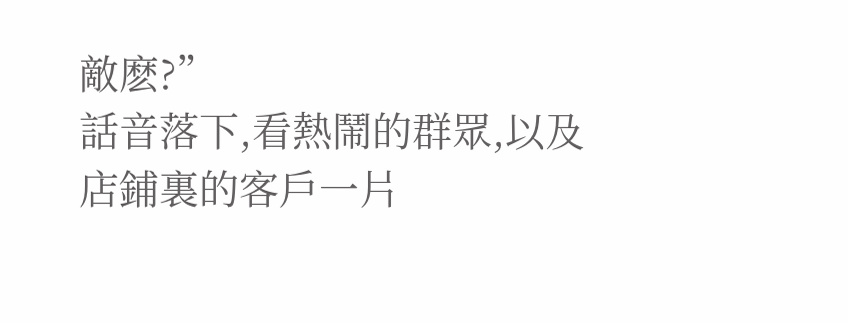敵麽?”
話音落下,看熱鬧的群眾,以及店鋪裏的客戶一片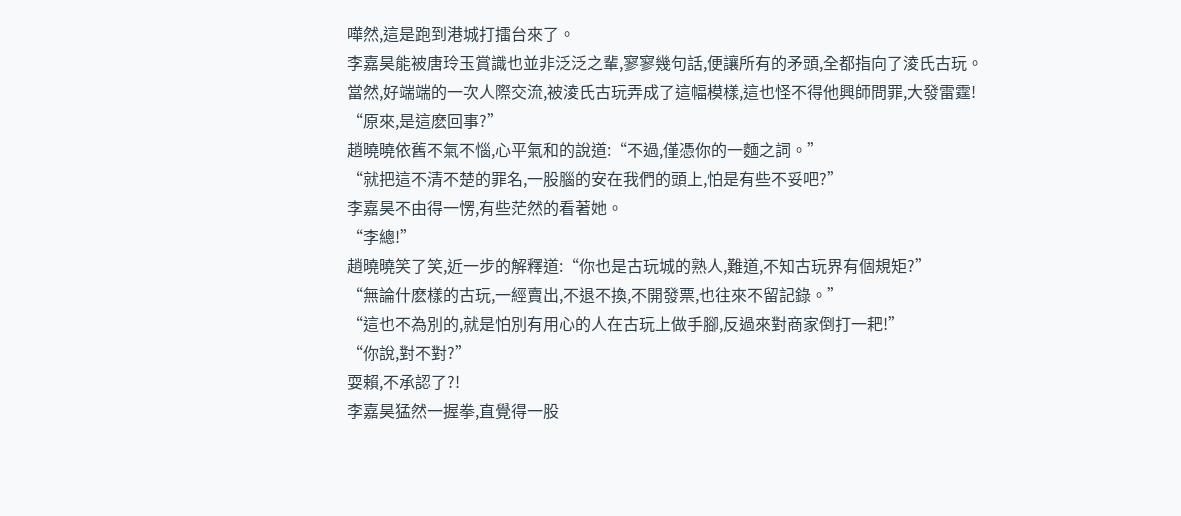嘩然,這是跑到港城打擂台來了。
李嘉昊能被唐玲玉賞識也並非泛泛之輩,寥寥幾句話,便讓所有的矛頭,全都指向了淩氏古玩。
當然,好端端的一次人際交流,被淩氏古玩弄成了這幅模樣,這也怪不得他興師問罪,大發雷霆!
“原來,是這麽回事?”
趙曉曉依舊不氣不惱,心平氣和的說道:“不過,僅憑你的一麵之詞。”
“就把這不清不楚的罪名,一股腦的安在我們的頭上,怕是有些不妥吧?”
李嘉昊不由得一愣,有些茫然的看著她。
“李總!”
趙曉曉笑了笑,近一步的解釋道:“你也是古玩城的熟人,難道,不知古玩界有個規矩?”
“無論什麽樣的古玩,一經賣出,不退不換,不開發票,也往來不留記錄。”
“這也不為別的,就是怕別有用心的人在古玩上做手腳,反過來對商家倒打一耙!”
“你說,對不對?”
耍賴,不承認了?!
李嘉昊猛然一握拳,直覺得一股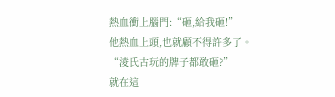熱血衝上腦門:“砸,給我砸!”
他熱血上頭,也就顧不得許多了。
“淩氏古玩的牌子都敢砸?”
就在這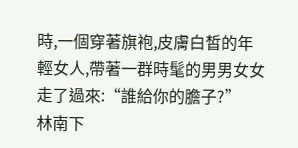時,一個穿著旗袍,皮膚白皙的年輕女人,帶著一群時髦的男男女女走了過來:“誰給你的膽子?”
林南下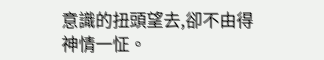意識的扭頭望去,卻不由得神情一怔。